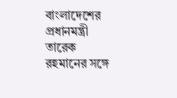বাংলাদেশের প্রধানমন্ত্রী তারেক রহমানের সঙ্গে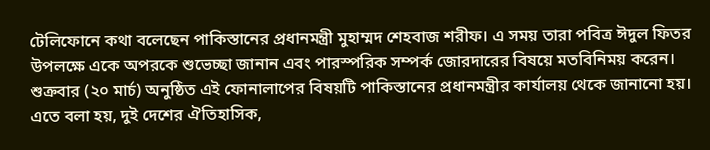টেলিফোনে কথা বলেছেন পাকিস্তানের প্রধানমন্ত্রী মুহাম্মদ শেহবাজ শরীফ। এ সময় তারা পবিত্র ঈদুল ফিতর উপলক্ষে একে অপরকে শুভেচ্ছা জানান এবং পারস্পরিক সম্পর্ক জোরদারের বিষয়ে মতবিনিময় করেন।
শুক্রবার (২০ মার্চ) অনুষ্ঠিত এই ফোনালাপের বিষয়টি পাকিস্তানের প্রধানমন্ত্রীর কার্যালয় থেকে জানানো হয়। এতে বলা হয়, দুই দেশের ঐতিহাসিক,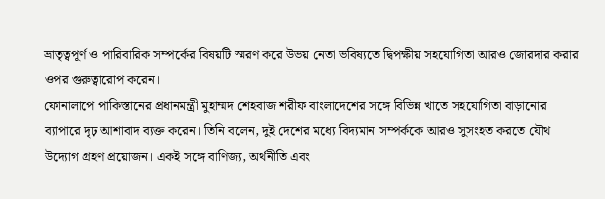ভ্রাতৃত্বপূর্ণ ও পারিবারিক সম্পর্কের বিষয়টি স্মরণ করে উভয় নেতা ভবিষ্যতে দ্বিপক্ষীয় সহযোগিতা আরও জোরদার করার ওপর গুরুত্বারোপ করেন।
ফোনালাপে পাকিস্তানের প্রধানমন্ত্রী মুহাম্মদ শেহবাজ শরীফ বাংলাদেশের সঙ্গে বিভিন্ন খাতে সহযোগিতা বাড়ানোর ব্যাপারে দৃঢ় আশাবাদ ব্যক্ত করেন। তিনি বলেন, দুই দেশের মধ্যে বিদ্যমান সম্পর্ককে আরও সুসংহত করতে যৌথ উদ্যোগ গ্রহণ প্রয়োজন। একই সঙ্গে বাণিজ্য, অর্থনীতি এবং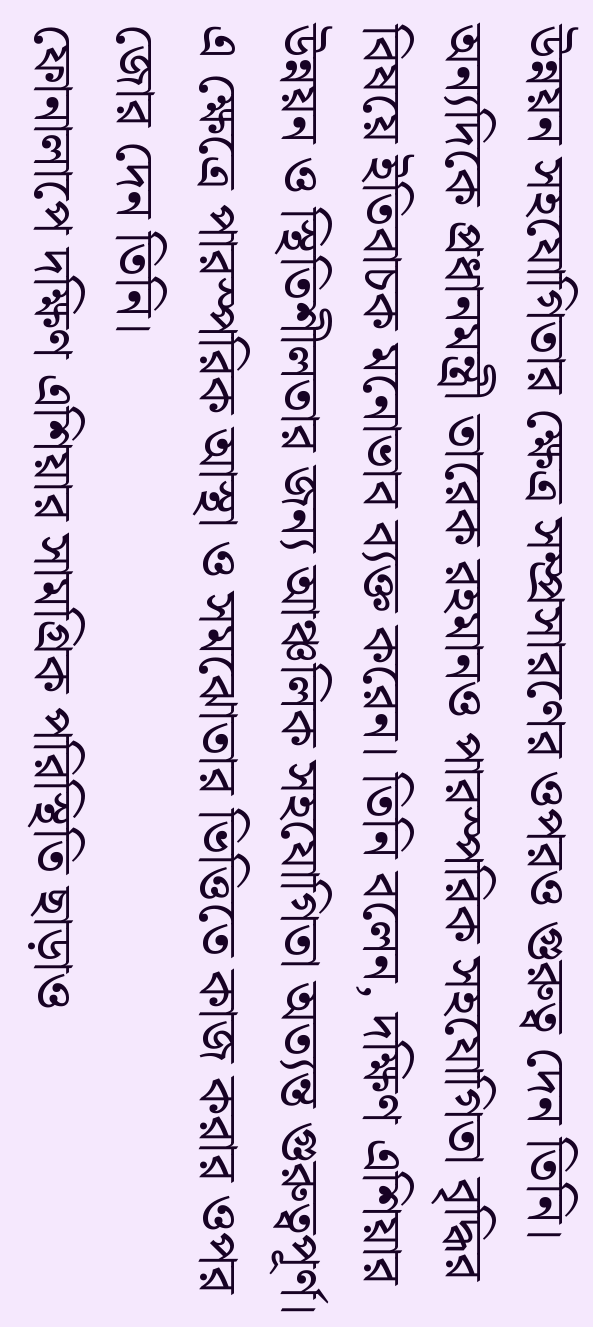উন্নয়ন সহযোগিতার ক্ষেত্র সম্প্রসারণের ওপরও গুরুত্ব দেন তিনি।
অন্যদিকে প্রধানমন্ত্রী তারেক রহমানও পারস্পরিক সহযোগিতা বৃদ্ধির বিষয়ে ইতিবাচক মনোভাব ব্যক্ত করেন। তিনি বলেন, দক্ষিণ এশিয়ার উন্নয়ন ও স্থিতিশীলতার জন্য আঞ্চলিক সহযোগিতা অত্যন্ত গুরুত্বপূর্ণ। এ ক্ষেত্রে পারস্পরিক আস্থা ও সমঝোতার ভিত্তিতে কাজ করার ওপর জোর দেন তিনি।
ফোনালাপে দক্ষিণ এশিয়ার সামগ্রিক পরিস্থিতি ছাড়াও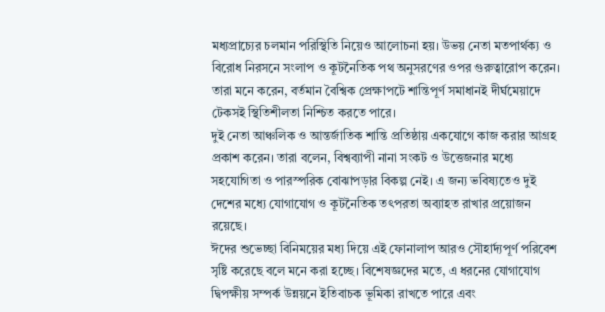মধ্যপ্রাচ্যের চলমান পরিস্থিতি নিয়েও আলোচনা হয়। উভয় নেতা মতপার্থক্য ও বিরোধ নিরসনে সংলাপ ও কূটনৈতিক পথ অনুসরণের ওপর গুরুত্বারোপ করেন। তারা মনে করেন, বর্তমান বৈশ্বিক প্রেক্ষাপটে শান্তিপূর্ণ সমাধানই দীর্ঘমেয়াদে টেকসই স্থিতিশীলতা নিশ্চিত করতে পারে।
দুই নেতা আঞ্চলিক ও আন্তর্জাতিক শান্তি প্রতিষ্ঠায় একযোগে কাজ করার আগ্রহ প্রকাশ করেন। তারা বলেন, বিশ্বব্যাপী নানা সংকট ও উত্তেজনার মধ্যে সহযোগিতা ও পারস্পরিক বোঝাপড়ার বিকল্প নেই। এ জন্য ভবিষ্যতেও দুই দেশের মধ্যে যোগাযোগ ও কূটনৈতিক তৎপরতা অব্যাহত রাখার প্রয়োজন রয়েছে।
ঈদের শুভেচ্ছা বিনিময়ের মধ্য দিয়ে এই ফোনালাপ আরও সৌহার্দ্যপূর্ণ পরিবেশ সৃষ্টি করেছে বলে মনে করা হচ্ছে। বিশেষজ্ঞদের মতে, এ ধরনের যোগাযোগ দ্বিপক্ষীয় সম্পর্ক উন্নয়নে ইতিবাচক ভূমিকা রাখতে পারে এবং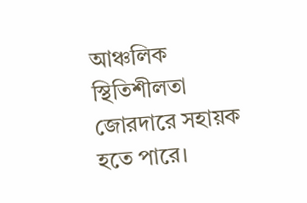আঞ্চলিক স্থিতিশীলতা জোরদারে সহায়ক হতে পারে।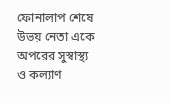ফোনালাপ শেষে উভয় নেতা একে অপরের সুস্বাস্থ্য ও কল্যাণ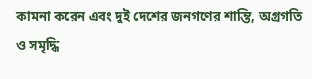কামনা করেন এবং দুই দেশের জনগণের শান্তি, অগ্রগতি ও সমৃদ্ধি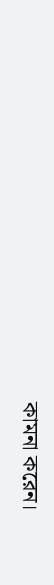কামনা করেন।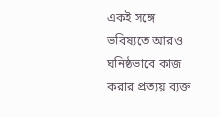একই সঙ্গে ভবিষ্যতে আরও ঘনিষ্ঠভাবে কাজ করার প্রত্যয় ব্যক্ত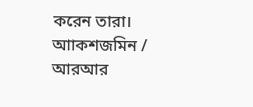করেন তারা।
আাকশজমিন / আরআর